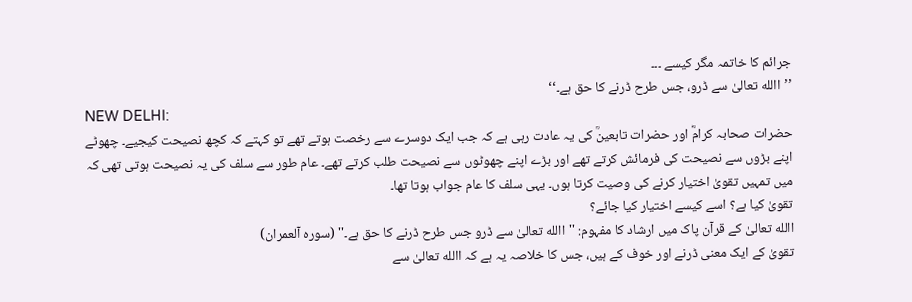جرائم کا خاتمہ مگر کیسے ۔۔۔
’’االله تعالیٰ سے ڈرو، جس طرح ڈرنے کا حق ہے۔‘‘
NEW DELHI:
حضرات صحابہ کرامؓ اور حضرات تابعینؒ کی یہ عادت رہی ہے کہ جب ایک دوسرے سے رخصت ہوتے تھے تو کہتے کہ کچھ نصیحت کیجیے۔ چھوٹے اپنے بڑوں سے نصیحت کی فرمائش کرتے تھے اور بڑے اپنے چھوٹوں سے نصیحت طلب کرتے تھے۔ عام طور سے سلف کی یہ نصیحت ہوتی تھی کہ میں تمہیں تقویٰ اختیار کرنے کی وصیت کرتا ہوں۔ یہی سلف کا عام جواب ہوتا تھا۔
تقویٰ کیا ہے؟ اسے کیسے اختیار کیا جائے؟
االله تعالیٰ کے قرآن پاک میں ارشاد کا مفہوم: ''االله تعالیٰ سے ڈرو جس طرح ڈرنے کا حق ہے۔'' (سورہ آلعمران)
تقویٰ کے ایک معنی ڈرنے اور خوف کے ہیں، جس کا خلاصہ یہ ہے کہ االله تعالیٰ سے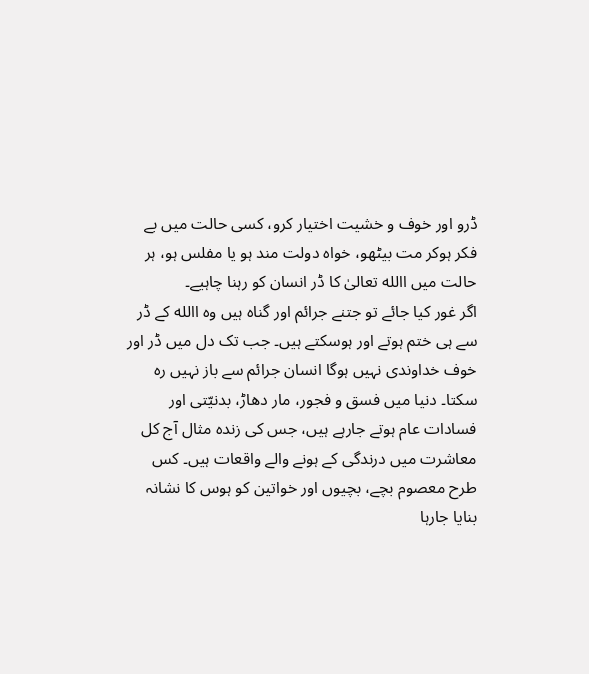ڈرو اور خوف و خشیت اختیار کرو، کسی حالت میں بے فکر ہوکر مت بیٹھو، خواہ دولت مند ہو یا مفلس ہو، ہر حالت میں االله تعالیٰ کا ڈر انسان کو رہنا چاہیے۔
اگر غور کیا جائے تو جتنے جرائم اور گناہ ہیں وہ االله کے ڈر سے ہی ختم ہوتے اور ہوسکتے ہیں۔ جب تک دل میں ڈر اور خوف خداوندی نہیں ہوگا انسان جرائم سے باز نہیں رہ سکتا۔ دنیا میں فسق و فجور، مار دھاڑ، بدنیّتی اور فسادات عام ہوتے جارہے ہیں، جس کی زندہ مثال آج کل معاشرت میں درندگی کے ہونے والے واقعات ہیں۔ کس طرح معصوم بچے، بچیوں اور خواتین کو ہوس کا نشانہ بنایا جارہا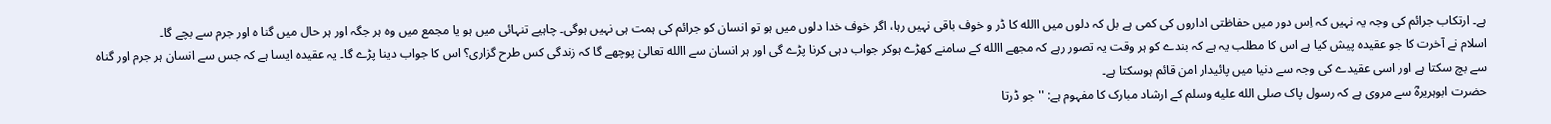ہے۔ ارتکاب جرائم کی وجہ یہ نہیں کہ اِس دور میں حفاظتی اداروں کی کمی ہے بل کہ دلوں میں االله کا ڈر و خوف باقی نہیں رہا، اگر خوف خدا دلوں میں ہو تو انسان کو جرائم کی ہمت ہی نہیں ہوگی۔ چاہیے تنہائی میں ہو یا مجمع میں وہ ہر جگہ اور ہر حال میں گنا ہ اور جرم سے بچے گا۔
اسلام نے آخرت کا جو عقیدہ پیش کیا ہے اس کا مطلب یہ ہے کہ بندے کو ہر وقت یہ تصور رہے کہ مجھے االله کے سامنے کھڑے ہوکر جواب دہی کرنا پڑے گی اور ہر انسان سے االله تعالیٰ پوچھے گا کہ زندگی کس طرح گزاری؟ اس کا جواب دینا پڑے گا۔ یہ عقیدہ ایسا ہے کہ جس سے انسان ہر جرم اور گناہ سے بچ سکتا ہے اور اسی عقیدے کی وجہ سے دنیا میں پائیدار امن قائم ہوسکتا ہے۔
حضرت ابوہریرہؓ سے مروی ہے کہ رسول پاک صلى الله عليه وسلم کے ارشاد مبارک کا مفہوم ہے: ''جو ڈرتا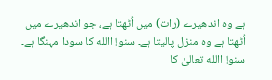ہے وہ اندھیرے (رات) میں اُٹھتا ہے، جو اندھیرے میں اُٹھتا ہے وہ منزل پالیتا ہے۔ سنو! االله کا سودا مہنگا ہے۔ سنو! االله تعالیٰ کا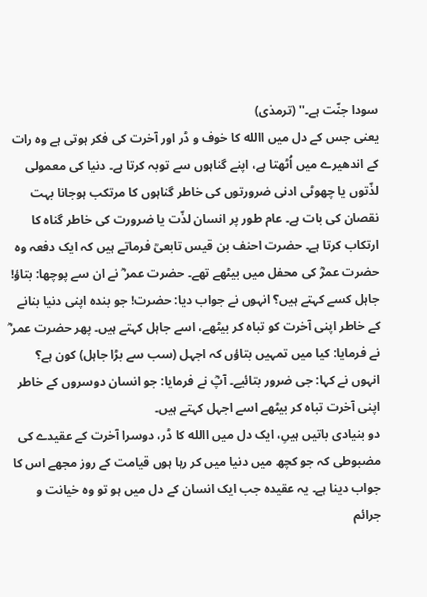سودا جنّت ہے۔'' (ترمذی)
یعنی جس کے دل میں االله کا خوف و ڈر اور آخرت کی فکر ہوتی ہے وہ رات کے اندھیرے میں اُٹھتا ہے، اپنے گناہوں سے توبہ کرتا ہے۔ دنیا کی معمولی لذّتوں یا چھوٹی ادنی ضرورتوں کی خاطر گناہوں کا مرتکب ہوجانا بہت نقصان کی بات ہے۔ عام طور پر انسان لذّت یا ضرورت کی خاطر گناہ کا ارتکاب کرتا ہے۔ حضرت احنف بن قیس تابعیؒ فرماتے ہیں کہ ایک دفعہ وہ حضرت عمرؓ کی محفل میں بیٹھے تھے۔ حضرت عمر ؓ نے ان سے پوچھا: بتاؤ! جاہل کسے کہتے ہیں؟ انہوں نے جواب دیا: حضرت! جو بندہ اپنی دنیا بنانے کے خاطر اپنی آخرت کو تباہ کر بیٹھے، اسے جاہل کہتے ہیں۔ پھر حضرت عمر ؓ نے فرمایا: کیا میں تمہیں بتاؤں کہ اجہل (سب سے بڑا جاہل) کون ہے؟ انہوں نے کہا: جی ضرور بتائیے۔ آپؓ نے فرمایا: جو انسان دوسروں کے خاطر اپنی آخرت تباہ کر بیٹھے اسے اجہل کہتے ہیں۔
دو بنیادی باتیں ہیںِ، ایک دل میں االله کا ڈر، دوسرا آخرت کے عقیدے کی مضبوطی کہ جو کچھ میں دنیا میں کر رہا ہوں قیامت کے روز مجھے اس کا جواب دینا ہے۔ یہ عقیدہ جب ایک انسان کے دل میں ہو تو وہ خیانت و جرائم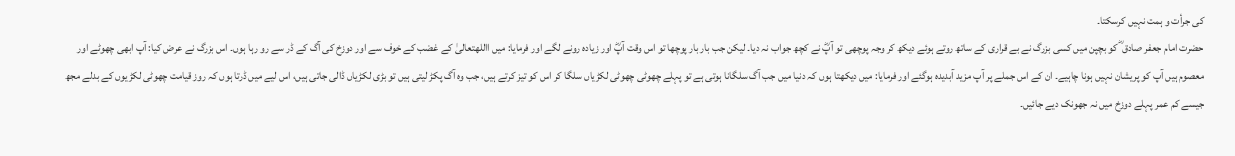کی جرأت و ہمت نہیں کرسکتا۔
حضرت امام جعفر صادق ؓ کو بچپن میں کسی بزرگ نے بے قراری کے ساتھ روتے ہوئے دیکھ کر وجہ پوچھی تو آپؓ نے کچھ جواب نہ دیا۔ لیکن جب بار بار پوچھا تو اس وقت آپؓ اور زیادہ رونے لگے اور فرمایا: میں االلهتعالیٰ کے غضب کے خوف سے اور دوزخ کی آگ کے ڈر سے رو رہا ہوں۔ اس بزرگ نے عرض کیا: آپ ابھی چھوٹے اور معصوم ہیں آپ کو پریشان نہیں ہونا چاہیے۔ ان کے اس جملے پر آپ مزید آبدیدہ ہوگئے اور فرمایا: میں دیکھتا ہوں کہ دنیا میں جب آگ سلگانا ہوتی ہے تو پہلے چھوٹی چھوٹی لکڑیاں سلگا کر اس کو تیز کرتے ہیں، جب وہ آگ پکڑ لیتی ہیں تو بڑی لکڑیاں ڈالی جاتی ہیں، اس لیے میں ڈرتا ہوں کہ روز قیامت چھوٹی لکڑیوں کے بدلے مجھ جیسے کم عمر پہلے دوزخ میں نہ جھونک دیے جائیں۔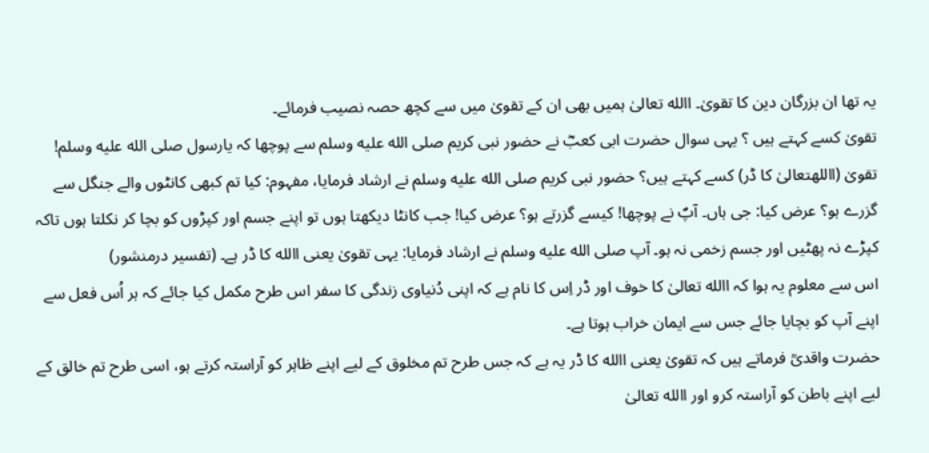یہ تھا ان بزرگان دین کا تقویٰ۔ االله تعالیٰ ہمیں بھی ان کے تقویٰ میں سے کچھ حصہ نصیب فرمائے۔
تقویٰ کسے کہتے ہیں ؟ یہی سوال حضرت ابی کعبؓ نے حضور نبی کریم صلى الله عليه وسلم سے پوچھا کہ یارسول صلى الله عليه وسلم! تقویٰ (االلهتعالیٰ کا ڈر) کسے کہتے ہیں؟ حضور نبی کریم صلى الله عليه وسلم نے ارشاد فرمایا، مفہوم: کیا تم کبھی کانٹوں والے جنگل سے گزرے ہو؟ عرض کیا: جی ہاں۔ آپؐ نے پوچھا! کیسے گزرتے ہو؟ عرض کیا! جب کانٹا دیکھتا ہوں تو اپنے جسم اور کپڑوں کو بچا کر نکلتا ہوں تاکہ کپڑے نہ پھٹیں اور جسم زخمی نہ ہو۔ آپ صلى الله عليه وسلم نے ارشاد فرمایا: یہی تقویٰ یعنی االله کا ڈر ہے۔ (تفسیر درمنشور)
اس سے معلوم یہ ہوا کہ االله تعالیٰ کا خوف اور ڈر اِس کا نام ہے کہ اپنی دُنیاوی زندگی کا سفر اس طرح مکمل کیا جائے کہ ہر اُس فعل سے اپنے آپ کو بچایا جائے جس سے ایمان خراب ہوتا ہے۔
حضرت واقدیؒ فرماتے ہیں کہ تقویٰ یعنی االله کا ڈر یہ ہے کہ جس طرح تم مخلوق کے لیے اپنے ظاہر کو آراستہ کرتے ہو، اسی طرح تم خالق کے لیے اپنے باطن کو آراستہ کرو اور االله تعالیٰ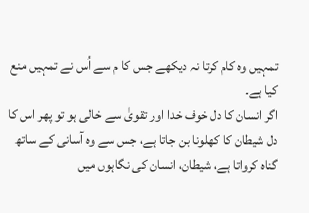تمہیں وہ کام کرتا نہ دیکھے جس کا م سے اُس نے تمہیں منع کیا ہے۔
اگر انسان کا دل خوف خدا اور تقویٰ سے خالی ہو تو پھر اس کا دل شیطان کا کھلونا بن جاتا ہے، جس سے وہ آسانی کے ساتھ گناہ کرواتا ہے، شیطان، انسان کی نگاہوں میں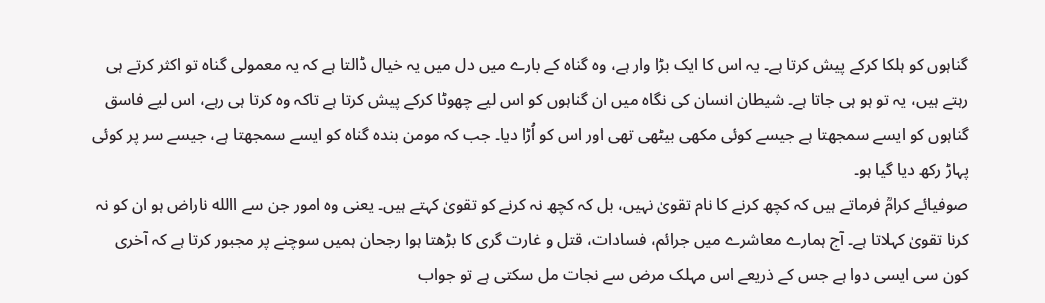گناہوں کو ہلکا کرکے پیش کرتا ہے۔ یہ اس کا ایک بڑا وار ہے، وہ گناہ کے بارے میں دل میں یہ خیال ڈالتا ہے کہ یہ معمولی گناہ تو اکثر کرتے ہی رہتے ہیں، یہ تو ہو ہی جاتا ہے۔ شیطان انسان کی نگاہ میں ان گناہوں کو اس لیے چھوٹا کرکے پیش کرتا ہے تاکہ وہ کرتا ہی رہے، اس لیے فاسق گناہوں کو ایسے سمجھتا ہے جیسے کوئی مکھی بیٹھی تھی اور اس کو اُڑا دیا۔ جب کہ مومن بندہ گناہ کو ایسے سمجھتا ہے، جیسے سر پر کوئی پہاڑ رکھ دیا گیا ہو۔
صوفیائے کرامؒ فرماتے ہیں کہ کچھ کرنے کا نام تقویٰ نہیں، بل کہ کچھ نہ کرنے کو تقویٰ کہتے ہیں۔ یعنی وہ امور جن سے االله ناراض ہو ان کو نہ کرنا تقویٰ کہلاتا ہے۔ آج ہمارے معاشرے میں جرائم، فسادات، قتل و غارت گری کا بڑھتا ہوا رجحان ہمیں سوچنے پر مجبور کرتا ہے کہ آخری کون سی ایسی دوا ہے جس کے ذریعے اس مہلک مرض سے نجات مل سکتی ہے تو جواب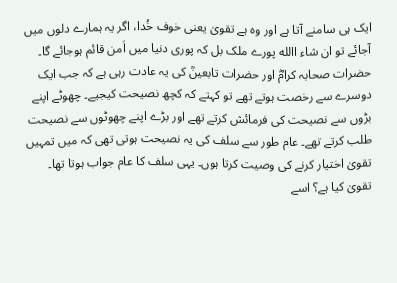ایک ہی سامنے آتا ہے اور وہ ہے تقویٰ یعنی خوف خُدا، اگر یہ ہمارے دلوں میں آجائے تو ان شاء االله پورے ملک بل کہ پوری دنیا میں اَمن قائم ہوجائے گا۔
حضرات صحابہ کرامؓ اور حضرات تابعینؒ کی یہ عادت رہی ہے کہ جب ایک دوسرے سے رخصت ہوتے تھے تو کہتے کہ کچھ نصیحت کیجیے۔ چھوٹے اپنے بڑوں سے نصیحت کی فرمائش کرتے تھے اور بڑے اپنے چھوٹوں سے نصیحت طلب کرتے تھے۔ عام طور سے سلف کی یہ نصیحت ہوتی تھی کہ میں تمہیں تقویٰ اختیار کرنے کی وصیت کرتا ہوں۔ یہی سلف کا عام جواب ہوتا تھا۔
تقویٰ کیا ہے؟ اسے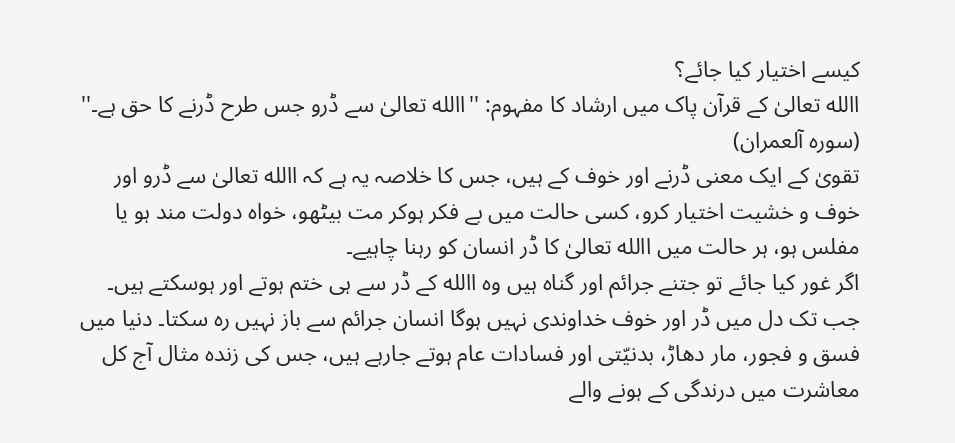کیسے اختیار کیا جائے؟
االله تعالیٰ کے قرآن پاک میں ارشاد کا مفہوم: ''االله تعالیٰ سے ڈرو جس طرح ڈرنے کا حق ہے۔'' (سورہ آلعمران)
تقویٰ کے ایک معنی ڈرنے اور خوف کے ہیں، جس کا خلاصہ یہ ہے کہ االله تعالیٰ سے ڈرو اور خوف و خشیت اختیار کرو، کسی حالت میں بے فکر ہوکر مت بیٹھو، خواہ دولت مند ہو یا مفلس ہو، ہر حالت میں االله تعالیٰ کا ڈر انسان کو رہنا چاہیے۔
اگر غور کیا جائے تو جتنے جرائم اور گناہ ہیں وہ االله کے ڈر سے ہی ختم ہوتے اور ہوسکتے ہیں۔ جب تک دل میں ڈر اور خوف خداوندی نہیں ہوگا انسان جرائم سے باز نہیں رہ سکتا۔ دنیا میں فسق و فجور، مار دھاڑ، بدنیّتی اور فسادات عام ہوتے جارہے ہیں، جس کی زندہ مثال آج کل معاشرت میں درندگی کے ہونے والے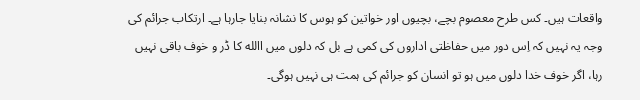واقعات ہیں۔ کس طرح معصوم بچے، بچیوں اور خواتین کو ہوس کا نشانہ بنایا جارہا ہے۔ ارتکاب جرائم کی وجہ یہ نہیں کہ اِس دور میں حفاظتی اداروں کی کمی ہے بل کہ دلوں میں االله کا ڈر و خوف باقی نہیں رہا، اگر خوف خدا دلوں میں ہو تو انسان کو جرائم کی ہمت ہی نہیں ہوگی۔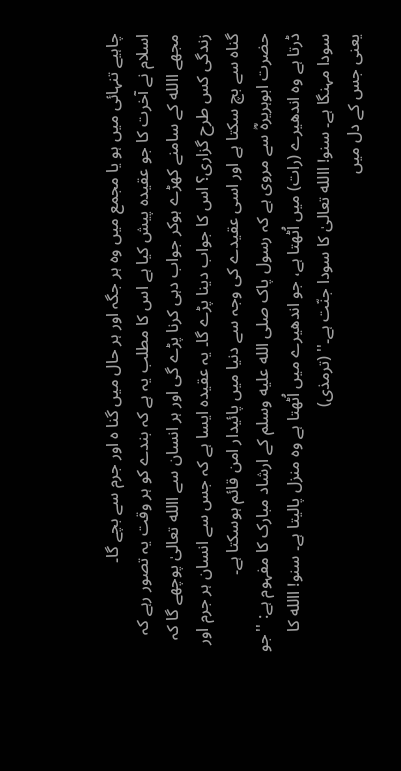چاہیے تنہائی میں ہو یا مجمع میں وہ ہر جگہ اور ہر حال میں گنا ہ اور جرم سے بچے گا۔
اسلام نے آخرت کا جو عقیدہ پیش کیا ہے اس کا مطلب یہ ہے کہ بندے کو ہر وقت یہ تصور رہے کہ مجھے االله کے سامنے کھڑے ہوکر جواب دہی کرنا پڑے گی اور ہر انسان سے االله تعالیٰ پوچھے گا کہ زندگی کس طرح گزاری؟ اس کا جواب دینا پڑے گا۔ یہ عقیدہ ایسا ہے کہ جس سے انسان ہر جرم اور گناہ سے بچ سکتا ہے اور اسی عقیدے کی وجہ سے دنیا میں پائیدار امن قائم ہوسکتا ہے۔
حضرت ابوہریرہؓ سے مروی ہے کہ رسول پاک صلى الله عليه وسلم کے ارشاد مبارک کا مفہوم ہے: ''جو ڈرتا ہے وہ اندھیرے (رات) میں اُٹھتا ہے، جو اندھیرے میں اُٹھتا ہے وہ منزل پالیتا ہے۔ سنو! االله کا سودا مہنگا ہے۔ سنو! االله تعالیٰ کا سودا جنّت ہے۔'' (ترمذی)
یعنی جس کے دل میں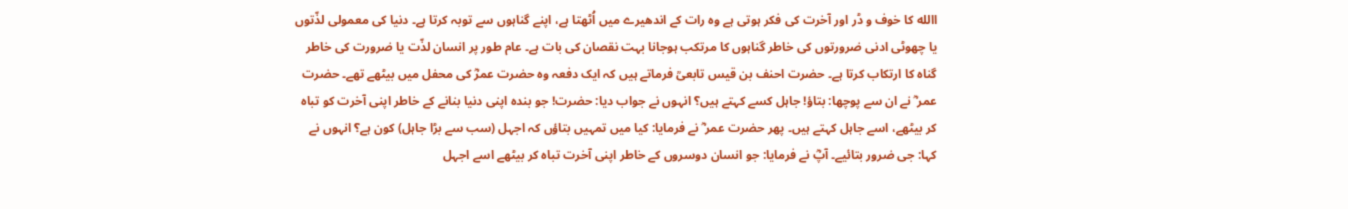االله کا خوف و ڈر اور آخرت کی فکر ہوتی ہے وہ رات کے اندھیرے میں اُٹھتا ہے، اپنے گناہوں سے توبہ کرتا ہے۔ دنیا کی معمولی لذّتوں یا چھوٹی ادنی ضرورتوں کی خاطر گناہوں کا مرتکب ہوجانا بہت نقصان کی بات ہے۔ عام طور پر انسان لذّت یا ضرورت کی خاطر گناہ کا ارتکاب کرتا ہے۔ حضرت احنف بن قیس تابعیؒ فرماتے ہیں کہ ایک دفعہ وہ حضرت عمرؓ کی محفل میں بیٹھے تھے۔ حضرت عمر ؓ نے ان سے پوچھا: بتاؤ! جاہل کسے کہتے ہیں؟ انہوں نے جواب دیا: حضرت! جو بندہ اپنی دنیا بنانے کے خاطر اپنی آخرت کو تباہ کر بیٹھے، اسے جاہل کہتے ہیں۔ پھر حضرت عمر ؓ نے فرمایا: کیا میں تمہیں بتاؤں کہ اجہل (سب سے بڑا جاہل) کون ہے؟ انہوں نے کہا: جی ضرور بتائیے۔ آپؓ نے فرمایا: جو انسان دوسروں کے خاطر اپنی آخرت تباہ کر بیٹھے اسے اجہل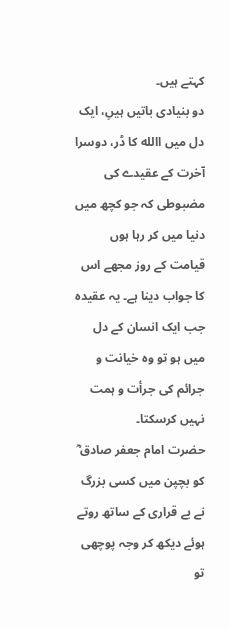کہتے ہیں۔
دو بنیادی باتیں ہیںِ، ایک دل میں االله کا ڈر، دوسرا آخرت کے عقیدے کی مضبوطی کہ جو کچھ میں دنیا میں کر رہا ہوں قیامت کے روز مجھے اس کا جواب دینا ہے۔ یہ عقیدہ جب ایک انسان کے دل میں ہو تو وہ خیانت و جرائم کی جرأت و ہمت نہیں کرسکتا۔
حضرت امام جعفر صادق ؓ کو بچپن میں کسی بزرگ نے بے قراری کے ساتھ روتے ہوئے دیکھ کر وجہ پوچھی تو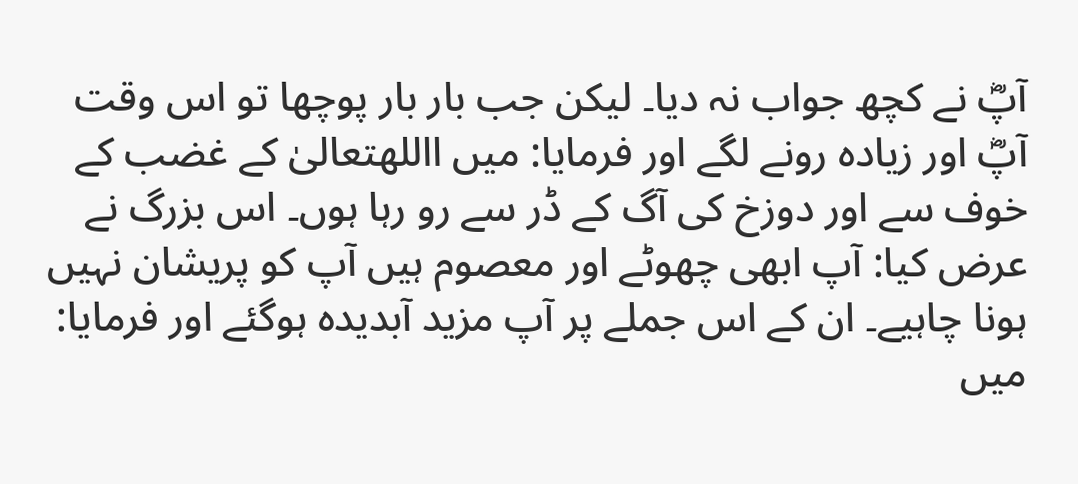آپؓ نے کچھ جواب نہ دیا۔ لیکن جب بار بار پوچھا تو اس وقت آپؓ اور زیادہ رونے لگے اور فرمایا: میں االلهتعالیٰ کے غضب کے خوف سے اور دوزخ کی آگ کے ڈر سے رو رہا ہوں۔ اس بزرگ نے عرض کیا: آپ ابھی چھوٹے اور معصوم ہیں آپ کو پریشان نہیں ہونا چاہیے۔ ان کے اس جملے پر آپ مزید آبدیدہ ہوگئے اور فرمایا: میں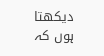دیکھتا ہوں کہ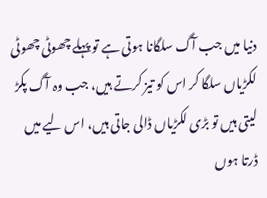دنیا میں جب آگ سلگانا ہوتی ہے تو پہلے چھوٹی چھوٹی لکڑیاں سلگا کر اس کو تیز کرتے ہیں، جب وہ آگ پکڑ لیتی ہیں تو بڑی لکڑیاں ڈالی جاتی ہیں، اس لیے میں ڈرتا ہوں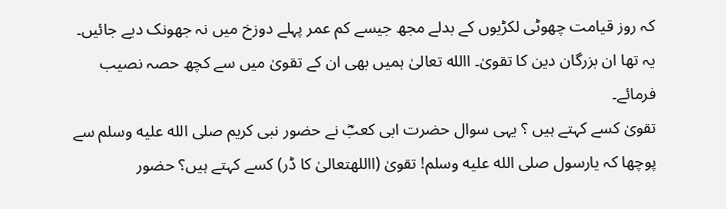کہ روز قیامت چھوٹی لکڑیوں کے بدلے مجھ جیسے کم عمر پہلے دوزخ میں نہ جھونک دیے جائیں۔
یہ تھا ان بزرگان دین کا تقویٰ۔ االله تعالیٰ ہمیں بھی ان کے تقویٰ میں سے کچھ حصہ نصیب فرمائے۔
تقویٰ کسے کہتے ہیں ؟ یہی سوال حضرت ابی کعبؓ نے حضور نبی کریم صلى الله عليه وسلم سے پوچھا کہ یارسول صلى الله عليه وسلم! تقویٰ (االلهتعالیٰ کا ڈر) کسے کہتے ہیں؟ حضور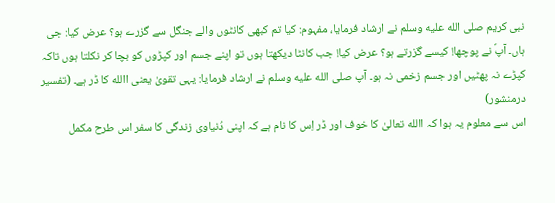نبی کریم صلى الله عليه وسلم نے ارشاد فرمایا، مفہوم: کیا تم کبھی کانٹوں والے جنگل سے گزرے ہو؟ عرض کیا: جی ہاں۔ آپؐ نے پوچھا! کیسے گزرتے ہو؟ عرض کیا! جب کانٹا دیکھتا ہوں تو اپنے جسم اور کپڑوں کو بچا کر نکلتا ہوں تاکہ کپڑے نہ پھٹیں اور جسم زخمی نہ ہو۔ آپ صلى الله عليه وسلم نے ارشاد فرمایا: یہی تقویٰ یعنی االله کا ڈر ہے۔ (تفسیر درمنشور)
اس سے معلوم یہ ہوا کہ االله تعالیٰ کا خوف اور ڈر اِس کا نام ہے کہ اپنی دُنیاوی زندگی کا سفر اس طرح مکمل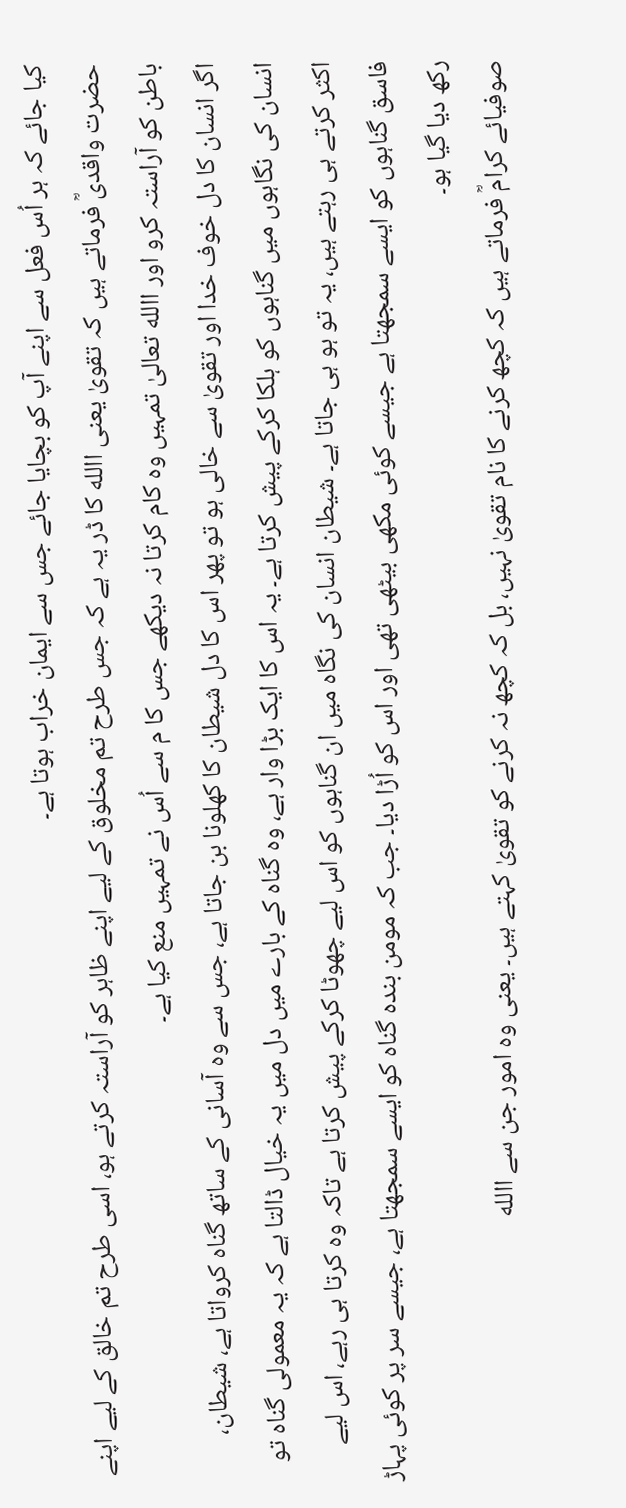کیا جائے کہ ہر اُس فعل سے اپنے آپ کو بچایا جائے جس سے ایمان خراب ہوتا ہے۔
حضرت واقدیؒ فرماتے ہیں کہ تقویٰ یعنی االله کا ڈر یہ ہے کہ جس طرح تم مخلوق کے لیے اپنے ظاہر کو آراستہ کرتے ہو، اسی طرح تم خالق کے لیے اپنے باطن کو آراستہ کرو اور االله تعالیٰ تمہیں وہ کام کرتا نہ دیکھے جس کا م سے اُس نے تمہیں منع کیا ہے۔
اگر انسان کا دل خوف خدا اور تقویٰ سے خالی ہو تو پھر اس کا دل شیطان کا کھلونا بن جاتا ہے، جس سے وہ آسانی کے ساتھ گناہ کرواتا ہے، شیطان، انسان کی نگاہوں میں گناہوں کو ہلکا کرکے پیش کرتا ہے۔ یہ اس کا ایک بڑا وار ہے، وہ گناہ کے بارے میں دل میں یہ خیال ڈالتا ہے کہ یہ معمولی گناہ تو اکثر کرتے ہی رہتے ہیں، یہ تو ہو ہی جاتا ہے۔ شیطان انسان کی نگاہ میں ان گناہوں کو اس لیے چھوٹا کرکے پیش کرتا ہے تاکہ وہ کرتا ہی رہے، اس لیے فاسق گناہوں کو ایسے سمجھتا ہے جیسے کوئی مکھی بیٹھی تھی اور اس کو اُڑا دیا۔ جب کہ مومن بندہ گناہ کو ایسے سمجھتا ہے، جیسے سر پر کوئی پہاڑ رکھ دیا گیا ہو۔
صوفیائے کرامؒ فرماتے ہیں کہ کچھ کرنے کا نام تقویٰ نہیں، بل کہ کچھ نہ کرنے کو تقویٰ کہتے ہیں۔ یعنی وہ امور جن سے االله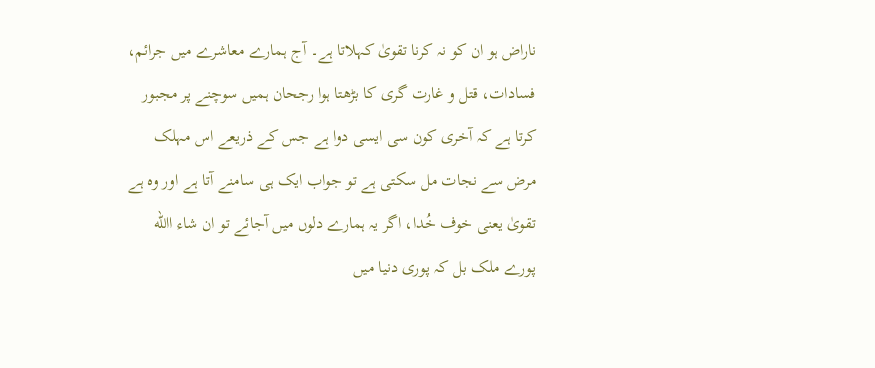ناراض ہو ان کو نہ کرنا تقویٰ کہلاتا ہے۔ آج ہمارے معاشرے میں جرائم، فسادات، قتل و غارت گری کا بڑھتا ہوا رجحان ہمیں سوچنے پر مجبور کرتا ہے کہ آخری کون سی ایسی دوا ہے جس کے ذریعے اس مہلک مرض سے نجات مل سکتی ہے تو جواب ایک ہی سامنے آتا ہے اور وہ ہے تقویٰ یعنی خوف خُدا، اگر یہ ہمارے دلوں میں آجائے تو ان شاء االله پورے ملک بل کہ پوری دنیا میں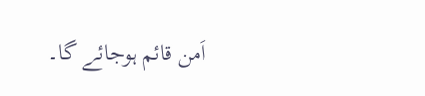اَمن قائم ہوجائے گا۔